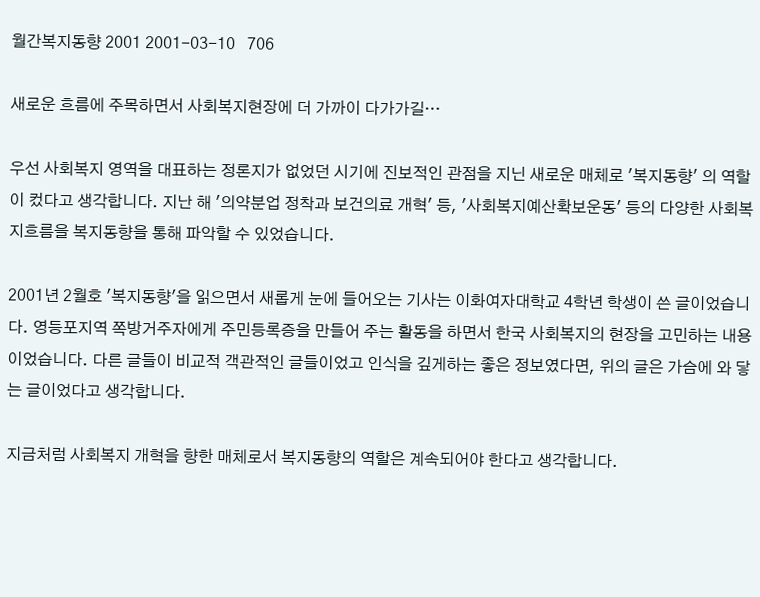월간복지동향 2001 2001-03-10   706

새로운 흐름에 주목하면서 사회복지현장에 더 가까이 다가가길…

우선 사회복지 영역을 대표하는 정론지가 없었던 시기에 진보적인 관점을 지닌 새로운 매체로 '복지동향' 의 역할이 컸다고 생각합니다. 지난 해 '의약분업 정착과 보건의료 개혁' 등, '사회복지예산확보운동' 등의 다양한 사회복지흐름을 복지동향을 통해 파악할 수 있었습니다.

2001년 2월호 '복지동향'을 읽으면서 새롭게 눈에 들어오는 기사는 이화여자대학교 4학년 학생이 쓴 글이었습니다. 영등포지역 쪽방거주자에게 주민등록증을 만들어 주는 활동을 하면서 한국 사회복지의 현장을 고민하는 내용이었습니다. 다른 글들이 비교적 객관적인 글들이었고 인식을 깊게하는 좋은 정보였다면, 위의 글은 가슴에 와 닿는 글이었다고 생각합니다.

지금처럼 사회복지 개혁을 향한 매체로서 복지동향의 역할은 계속되어야 한다고 생각합니다.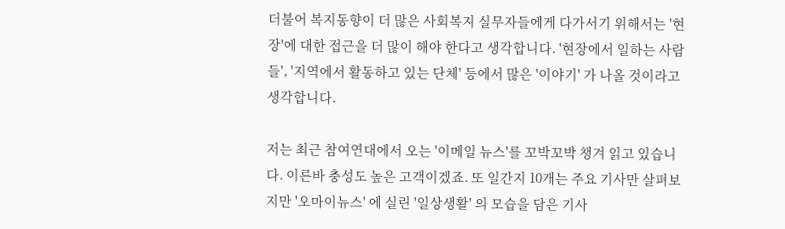더불어 복지동향이 더 많은 사회복지 실무자들에게 다가서기 위해서는 '현장'에 대한 접근을 더 많이 해야 한다고 생각합니다. '현장에서 일하는 사람들', '지역에서 활동하고 있는 단체' 등에서 많은 '이야기' 가 나올 것이라고 생각합니다.

저는 최근 참여연대에서 오는 '이메일 뉴스'를 꼬박꼬박 챙겨 읽고 있습니다. 이른바 충성도 높은 고객이겠죠. 또 일간지 10개는 주요 기사만 살펴보지만 '오마이뉴스' 에 실린 '일상생활' 의 모습을 담은 기사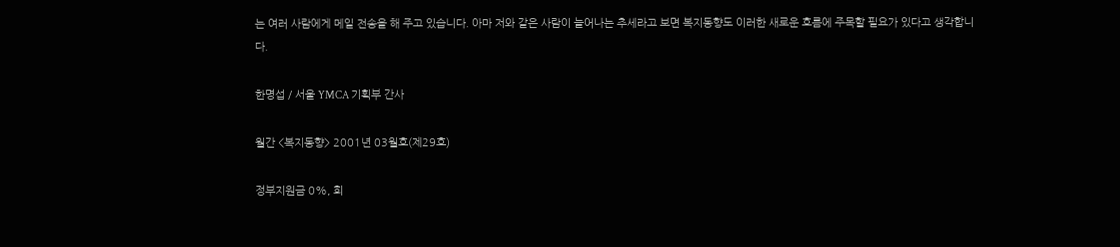는 여러 사람에게 메일 전송을 해 주고 있습니다. 아마 저와 같은 사람이 늘어나는 추세라고 보면 복지동향도 이러한 새로운 흐름에 주목할 필요가 있다고 생각합니다.

한명섭 / 서울 YMCA 기획부 간사

월간 <복지동향> 2001년 03월호(제29호)

정부지원금 0%, 회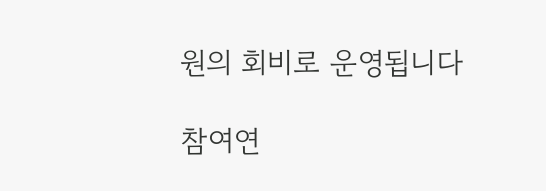원의 회비로 운영됩니다

참여연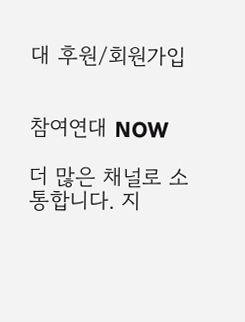대 후원/회원가입


참여연대 NOW

더 많은 채널로 소통합니다. 지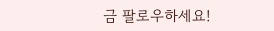금 팔로우하세요!